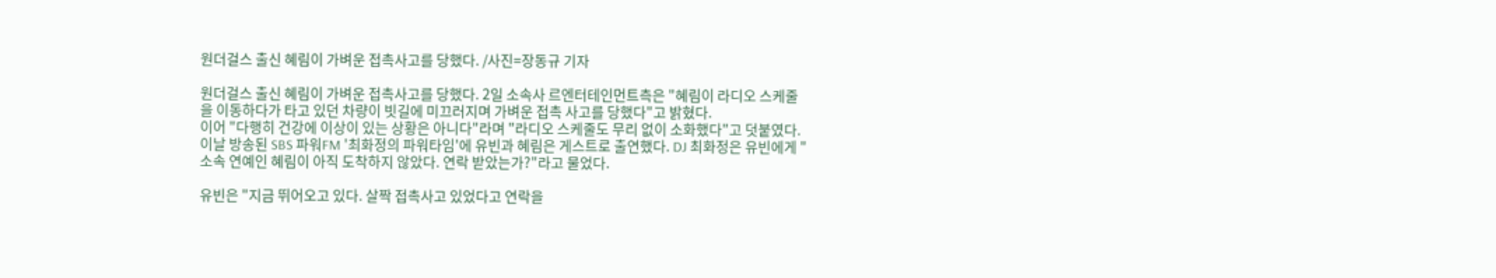원더걸스 출신 혜림이 가벼운 접촉사고를 당했다. /사진=장동규 기자

원더걸스 출신 혜림이 가벼운 접촉사고를 당했다. 2일 소속사 르엔터테인먼트측은 "혜림이 라디오 스케줄을 이동하다가 타고 있던 차량이 빗길에 미끄러지며 가벼운 접촉 사고를 당했다"고 밝혔다.
이어 "다행히 건강에 이상이 있는 상황은 아니다"라며 "라디오 스케줄도 무리 없이 소화했다"고 덧붙였다.
이날 방송된 SBS 파워FM '최화정의 파워타임'에 유빈과 혜림은 게스트로 출연했다. DJ 최화정은 유빈에게 "소속 연예인 혜림이 아직 도착하지 않았다. 연락 받았는가?"라고 물었다.

유빈은 "지금 뛰어오고 있다. 살짝 접촉사고 있었다고 연락을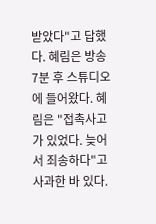받았다"고 답했다. 혜림은 방송 7분 후 스튜디오에 들어왔다. 혜림은 "접촉사고가 있었다. 늦어서 죄송하다"고 사과한 바 있다.